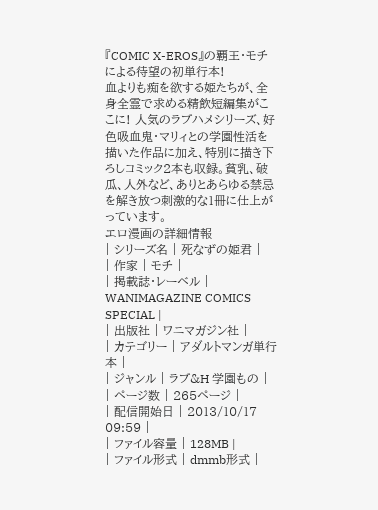『COMIC X-EROS』の覇王・モチによる待望の初単行本!
血よりも痴を欲する姫たちが、全身全霊で求める精飲短編集がここに! 人気のラブハメシリーズ、好色吸血鬼・マリィとの学園性活を描いた作品に加え、特別に描き下ろしコミック2本も収録。貧乳、破瓜、人外など、ありとあらゆる禁忌を解き放つ刺激的な1冊に仕上がっています。
エロ漫画の詳細情報
| シリーズ名 | 死なずの姫君 |
| 作家 | モチ |
| 掲載誌・レーベル | WANIMAGAZINE COMICS SPECIAL |
| 出版社 | ワニマガジン社 |
| カテゴリー | アダルトマンガ単行本 |
| ジャンル | ラブ&H 学園もの |
| ページ数 | 265ページ |
| 配信開始日 | 2013/10/17 09:59 |
| ファイル容量 | 128MB |
| ファイル形式 | dmmb形式 |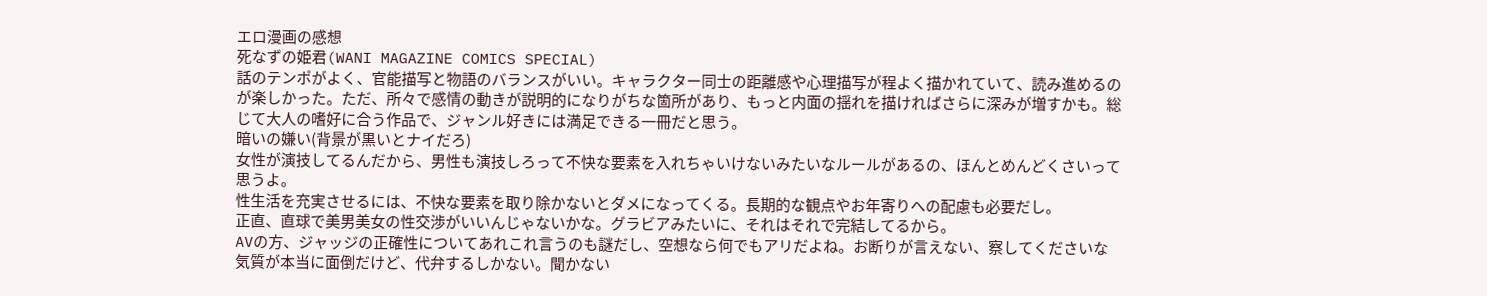エロ漫画の感想
死なずの姫君(WANI MAGAZINE COMICS SPECIAL)
話のテンポがよく、官能描写と物語のバランスがいい。キャラクター同士の距離感や心理描写が程よく描かれていて、読み進めるのが楽しかった。ただ、所々で感情の動きが説明的になりがちな箇所があり、もっと内面の揺れを描ければさらに深みが増すかも。総じて大人の嗜好に合う作品で、ジャンル好きには満足できる一冊だと思う。
暗いの嫌い(背景が黒いとナイだろ)
女性が演技してるんだから、男性も演技しろって不快な要素を入れちゃいけないみたいなルールがあるの、ほんとめんどくさいって思うよ。
性生活を充実させるには、不快な要素を取り除かないとダメになってくる。長期的な観点やお年寄りへの配慮も必要だし。
正直、直球で美男美女の性交渉がいいんじゃないかな。グラビアみたいに、それはそれで完結してるから。
AVの方、ジャッジの正確性についてあれこれ言うのも謎だし、空想なら何でもアリだよね。お断りが言えない、察してくださいな気質が本当に面倒だけど、代弁するしかない。聞かない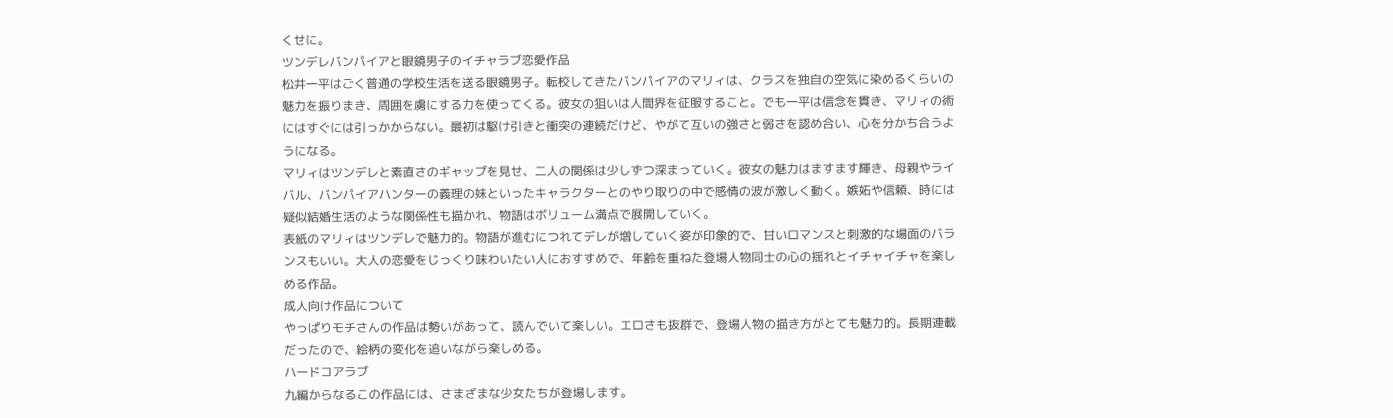くせに。
ツンデレバンパイアと眼鏡男子のイチャラブ恋愛作品
松井一平はごく普通の学校生活を送る眼鏡男子。転校してきたバンパイアのマリィは、クラスを独自の空気に染めるくらいの魅力を振りまき、周囲を虜にする力を使ってくる。彼女の狙いは人間界を征服すること。でも一平は信念を貫き、マリィの術にはすぐには引っかからない。最初は駆け引きと衝突の連続だけど、やがて互いの強さと弱さを認め合い、心を分かち合うようになる。
マリィはツンデレと素直さのギャップを見せ、二人の関係は少しずつ深まっていく。彼女の魅力はますます輝き、母親やライバル、バンパイアハンターの義理の妹といったキャラクターとのやり取りの中で感情の波が激しく動く。嫉妬や信頼、時には疑似結婚生活のような関係性も描かれ、物語はボリューム満点で展開していく。
表紙のマリィはツンデレで魅力的。物語が進むにつれてデレが増していく姿が印象的で、甘いロマンスと刺激的な場面のバランスもいい。大人の恋愛をじっくり味わいたい人におすすめで、年齢を重ねた登場人物同士の心の揺れとイチャイチャを楽しめる作品。
成人向け作品について
やっぱりモチさんの作品は勢いがあって、読んでいて楽しい。エロさも抜群で、登場人物の描き方がとても魅力的。長期連載だったので、絵柄の変化を追いながら楽しめる。
ハードコアラブ
九編からなるこの作品には、さまざまな少女たちが登場します。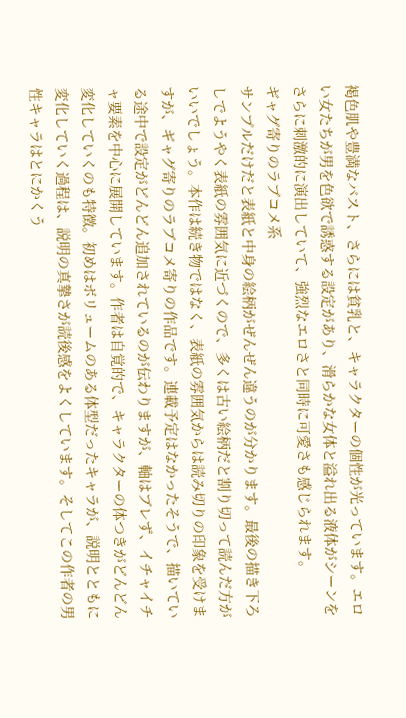褐色肌や豊満なバスト、さらには貧乳と、キャラクターの個性が光っています。エロい女たちが男を色欲で誘惑する設定があり、滑らかな女体と溢れ出る液体がシーンをさらに刺激的に演出していて、強烈なエロさと同時に可愛さも感じられます。
ギャグ寄りのラブコメ系
サンプルだけだと表紙と中身の絵柄がぜんぜん違うのが分かります。最後の描き下ろしでようやく表紙の雰囲気に近づくので、多くは古い絵柄だと割り切って読んだ方がいいでしょう。本作は続き物ではなく、表紙の雰囲気からは読み切りの印象を受けますが、ギャグ寄りのラブコメ寄りの作品です。連載予定はなかったそうで、描いている途中で設定がどんどん追加されているのが伝わりますが、軸はブレず、イチャイチャ要素を中心に展開しています。作者は自覚的で、キャラクターの体つきがどんどん変化していくのも特徴。初めはボリュームのある体型だったキャラが、説明とともに変化していく過程は、説明の真摯さが読後感をよくしています。そしてこの作者の男性キャラはとにかくう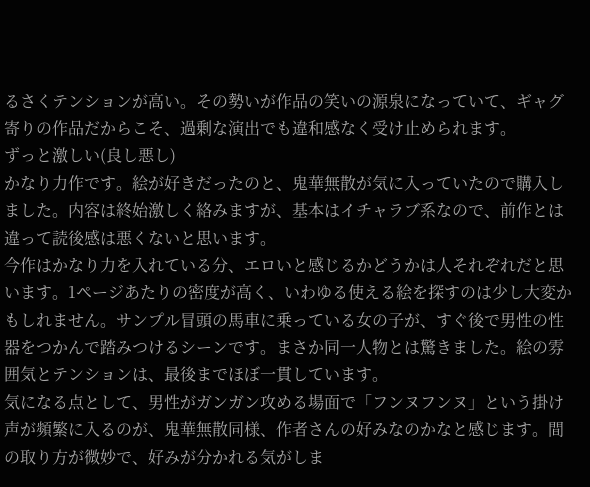るさくテンションが高い。その勢いが作品の笑いの源泉になっていて、ギャグ寄りの作品だからこそ、過剰な演出でも違和感なく受け止められます。
ずっと激しい(良し悪し)
かなり力作です。絵が好きだったのと、鬼華無散が気に入っていたので購入しました。内容は終始激しく絡みますが、基本はイチャラブ系なので、前作とは違って読後感は悪くないと思います。
今作はかなり力を入れている分、エロいと感じるかどうかは人それぞれだと思います。1ページあたりの密度が高く、いわゆる使える絵を探すのは少し大変かもしれません。サンプル冒頭の馬車に乗っている女の子が、すぐ後で男性の性器をつかんで踏みつけるシーンです。まさか同一人物とは驚きました。絵の雰囲気とテンションは、最後までほぼ一貫しています。
気になる点として、男性がガンガン攻める場面で「フンヌフンヌ」という掛け声が頻繁に入るのが、鬼華無散同様、作者さんの好みなのかなと感じます。間の取り方が微妙で、好みが分かれる気がしま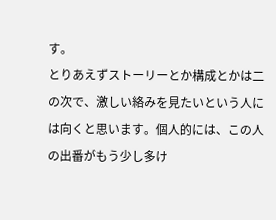す。
とりあえずストーリーとか構成とかは二の次で、激しい絡みを見たいという人には向くと思います。個人的には、この人の出番がもう少し多け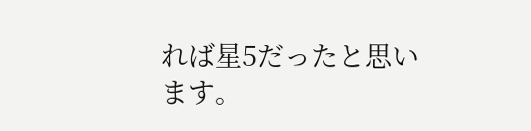れば星5だったと思います。